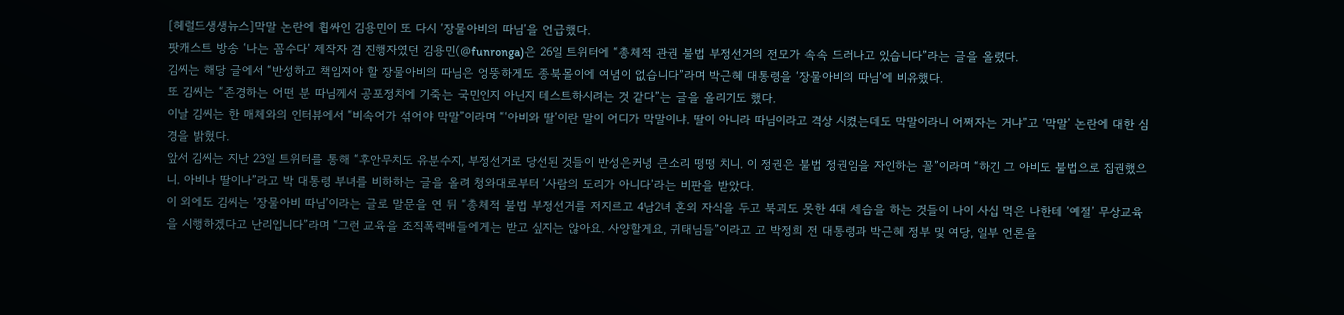[헤럴드생생뉴스]막말 논란에 휩싸인 김용민이 또 다시 ‘장물아비의 따님’을 언급했다.
팟캐스트 방송 ‘나는 꼼수다’ 제작자 겸 진행자였던 김용민(@funronga)은 26일 트위터에 “총체적 관권 불법 부정선거의 전모가 속속 드러나고 있습니다”라는 글을 올렸다.
김씨는 해당 글에서 “반성하고 책임져야 할 장물아비의 따님은 엉뚱하게도 종북몰이에 여념이 없습니다”라며 박근혜 대통령을 ‘장물아비의 따님’에 비유했다.
또 김씨는 “존경하는 어떤 분 따님께서 공포정치에 기죽는 국민인지 아닌지 테스트하시려는 것 같다”는 글을 올리기도 했다.
이날 김씨는 한 매체와의 인터뷰에서 “비속어가 섞어야 막말”이라며 “‘아비와 딸’이란 말이 어디가 막말이냐. 딸이 아니라 따님이라고 격상 시켰는데도 막말이라니 어쩌자는 거냐”고 ‘막말’ 논란에 대한 심경을 밝혔다.
앞서 김씨는 지난 23일 트위터를 통해 “후안무치도 유분수지, 부정선거로 당선된 것들이 반성은커녕 큰소리 떵떵 치니. 이 정권은 불법 정권임을 자인하는 꼴”이라며 “하긴 그 아비도 불법으로 집권했으니. 아비나 딸이나”라고 박 대통령 부녀를 비하하는 글을 올려 청와대로부터 ‘사람의 도리가 아니다’라는 비판을 받았다.
이 외에도 김씨는 ‘장물아비 따님’이라는 글로 말문을 연 뒤 “총체적 불법 부정선거를 저지르고 4남2녀 혼외 자식을 두고 북괴도 못한 4대 세습을 하는 것들이 나이 사십 먹은 나한테 ‘예절’ 무상교육을 시행하겠다고 난리입니다”라며 “그런 교육을 조직폭력배들에게는 받고 싶지는 않아요. 사양할게요, 귀태님들”이라고 고 박정희 전 대통령과 박근혜 정부 및 여당, 일부 언론을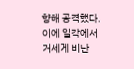향해 공격했다.
이에 일각에서 거세게 비난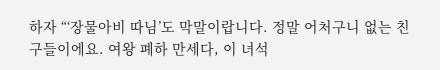하자 “‘장물아비 따님’도 막말이랍니다. 정말 어처구니 없는 친구들이에요. 여왕 폐하 만세다, 이 녀석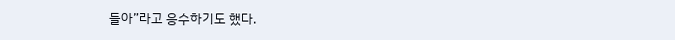들아”라고 응수하기도 했다.